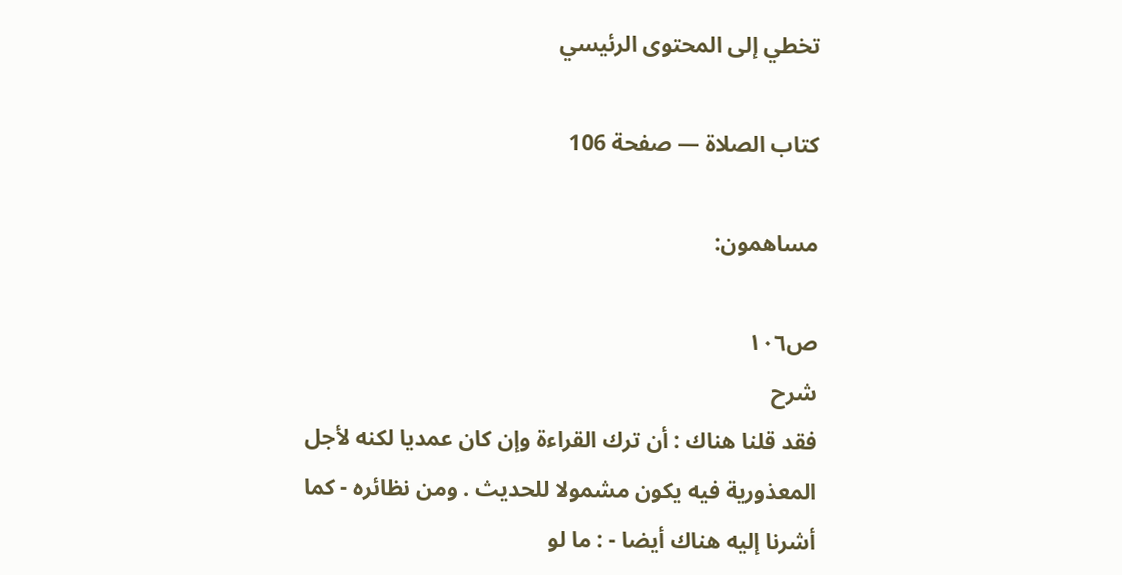تخطي إلى المحتوى الرئيسي

كتاب الصلاة — صفحة 106

مساهمون:

ص١٠٦
شرح
فقد قلنا هناك : أن ترك القراءة وإن كان عمديا لكنه لأجل المعذورية فيه يكون مشمولا للحديث . ومن نظائره - كما أشرنا إليه هناك أيضا - : ما لو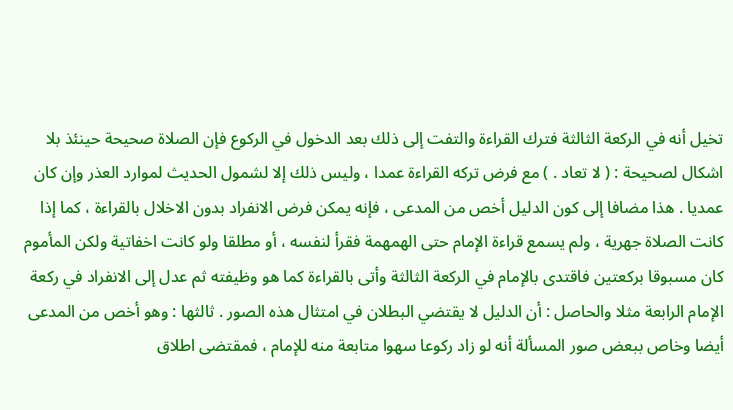تخيل أنه في الركعة الثالثة فترك القراءة والتفت إلى ذلك بعد الدخول في الركوع فإن الصلاة صحيحة حينئذ بلا اشكال لصحيحة : ( لا تعاد . ) مع فرض تركه القراءة عمدا ، وليس ذلك إلا لشمول الحديث لموارد العذر وإن كان عمديا . هذا مضافا إلى كون الدليل أخص من المدعى ، فإنه يمكن فرض الانفراد بدون الاخلال بالقراءة ، كما إذا كانت الصلاة جهرية ، ولم يسمع قراءة الإمام حتى الهمهمة فقرأ لنفسه ، أو مطلقا ولو كانت اخفاتية ولكن المأموم كان مسبوقا بركعتين فاقتدى بالإمام في الركعة الثالثة وأتى بالقراءة كما هو وظيفته ثم عدل إلى الانفراد في ركعة الإمام الرابعة مثلا والحاصل : أن الدليل لا يقتضي البطلان في امتثال هذه الصور . ثالثها : وهو أخص من المدعى أيضا وخاص ببعض صور المسألة أنه لو زاد ركوعا سهوا متابعة منه للإمام ، فمقتضى اطلاق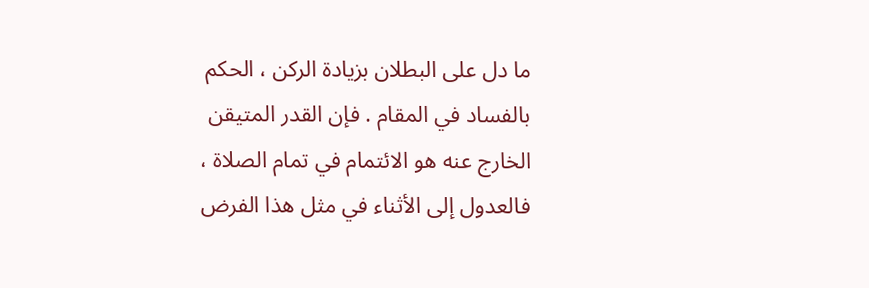ما دل على البطلان بزيادة الركن ، الحكم بالفساد في المقام . فإن القدر المتيقن الخارج عنه هو الائتمام في تمام الصلاة ، فالعدول إلى الأثناء في مثل هذا الفرض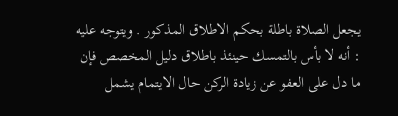يجعل الصلاة باطلة بحكم الاطلاق المذكور . ويتوجه عليه : أنه لا بأس بالتمسك حينئذ باطلاق دليل المخصص فإن ما دل على العفو عن زيادة الركن حال الايتمام يشمل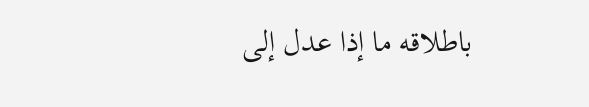باطلاقه ما إذا عدل إلى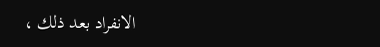الانفراد بعد ذلك ،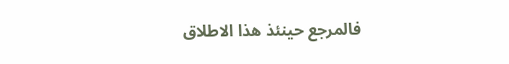فالمرجع حينئذ هذا الاطلاق